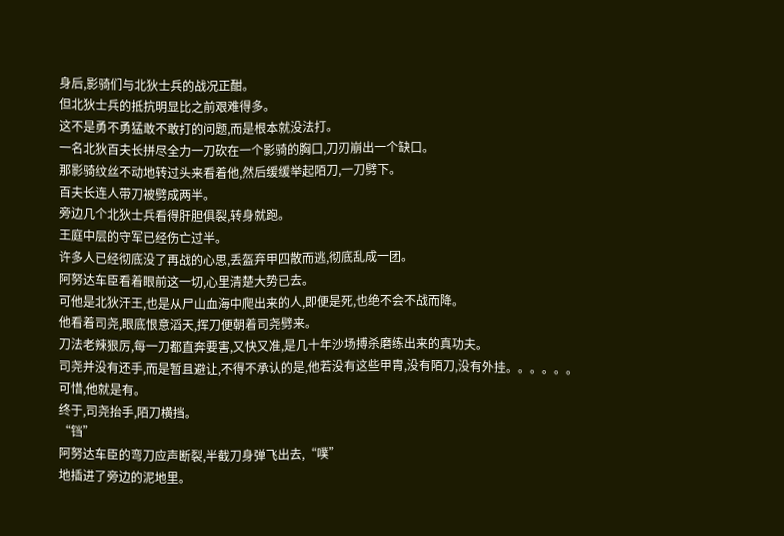身后,影骑们与北狄士兵的战况正酣。
但北狄士兵的抵抗明显比之前艰难得多。
这不是勇不勇猛敢不敢打的问题,而是根本就没法打。
一名北狄百夫长拼尽全力一刀砍在一个影骑的胸口,刀刃崩出一个缺口。
那影骑纹丝不动地转过头来看着他,然后缓缓举起陌刀,一刀劈下。
百夫长连人带刀被劈成两半。
旁边几个北狄士兵看得肝胆俱裂,转身就跑。
王庭中层的守军已经伤亡过半。
许多人已经彻底没了再战的心思,丢盔弃甲四散而逃,彻底乱成一团。
阿努达车臣看着眼前这一切,心里清楚大势已去。
可他是北狄汗王,也是从尸山血海中爬出来的人,即便是死,也绝不会不战而降。
他看着司尧,眼底恨意滔天,挥刀便朝着司尧劈来。
刀法老辣狠厉,每一刀都直奔要害,又快又准,是几十年沙场搏杀磨练出来的真功夫。
司尧并没有还手,而是暂且避让,不得不承认的是,他若没有这些甲胄,没有陌刀,没有外挂。。。。。。
可惜,他就是有。
终于,司尧抬手,陌刀横挡。
“铛”
阿努达车臣的弯刀应声断裂,半截刀身弹飞出去,“噗”
地插进了旁边的泥地里。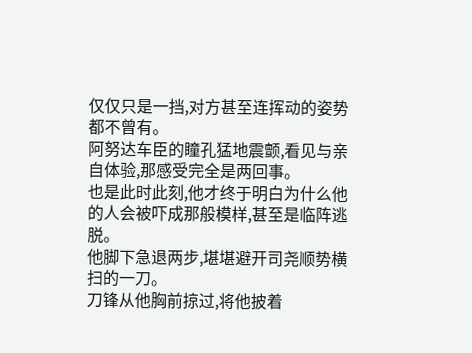仅仅只是一挡,对方甚至连挥动的姿势都不曾有。
阿努达车臣的瞳孔猛地震颤,看见与亲自体验,那感受完全是两回事。
也是此时此刻,他才终于明白为什么他的人会被吓成那般模样,甚至是临阵逃脱。
他脚下急退两步,堪堪避开司尧顺势横扫的一刀。
刀锋从他胸前掠过,将他披着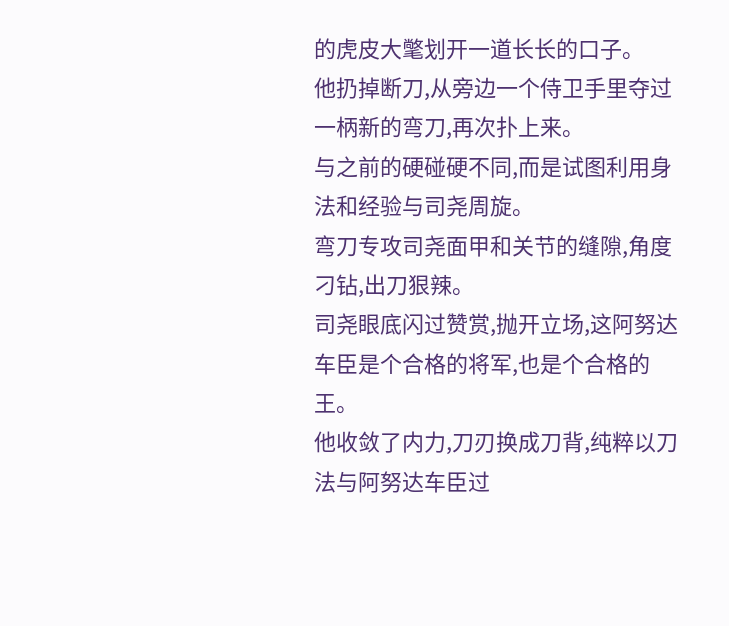的虎皮大氅划开一道长长的口子。
他扔掉断刀,从旁边一个侍卫手里夺过一柄新的弯刀,再次扑上来。
与之前的硬碰硬不同,而是试图利用身法和经验与司尧周旋。
弯刀专攻司尧面甲和关节的缝隙,角度刁钻,出刀狠辣。
司尧眼底闪过赞赏,抛开立场,这阿努达车臣是个合格的将军,也是个合格的王。
他收敛了内力,刀刃换成刀背,纯粹以刀法与阿努达车臣过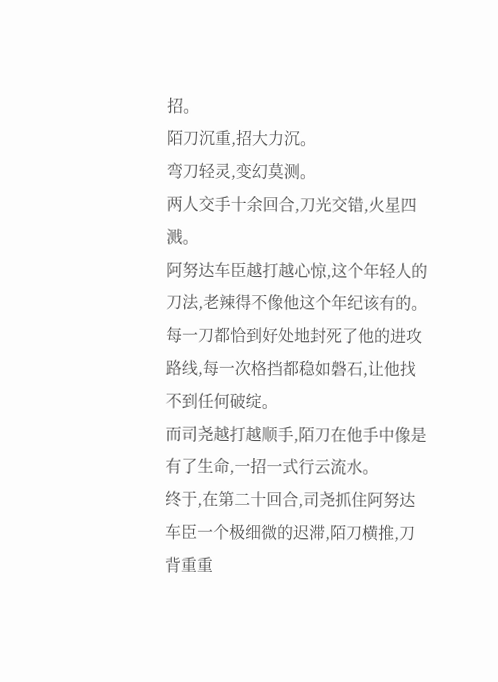招。
陌刀沉重,招大力沉。
弯刀轻灵,变幻莫测。
两人交手十余回合,刀光交错,火星四溅。
阿努达车臣越打越心惊,这个年轻人的刀法,老辣得不像他这个年纪该有的。
每一刀都恰到好处地封死了他的进攻路线,每一次格挡都稳如磐石,让他找不到任何破绽。
而司尧越打越顺手,陌刀在他手中像是有了生命,一招一式行云流水。
终于,在第二十回合,司尧抓住阿努达车臣一个极细微的迟滞,陌刀横推,刀背重重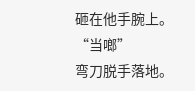砸在他手腕上。
“当啷”
弯刀脱手落地。